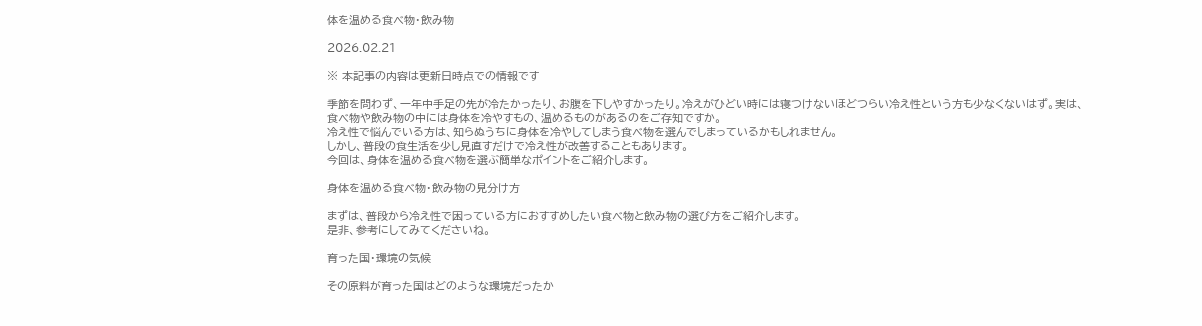体を温める食べ物・飲み物

2026.02.21

※ 本記事の内容は更新日時点での情報です

季節を問わず、一年中手足の先が冷たかったり、お腹を下しやすかったり。冷えがひどい時には寝つけないほどつらい冷え性という方も少なくないはず。実は、食べ物や飲み物の中には身体を冷やすもの、温めるものがあるのをご存知ですか。
冷え性で悩んでいる方は、知らぬうちに身体を冷やしてしまう食べ物を選んでしまっているかもしれません。
しかし、普段の食生活を少し見直すだけで冷え性が改善することもあります。
今回は、身体を温める食べ物を選ぶ簡単なポイントをご紹介します。

身体を温める食べ物・飲み物の見分け方

まずは、普段から冷え性で困っている方におすすめしたい食べ物と飲み物の選び方をご紹介します。
是非、参考にしてみてくださいね。

育った国・環境の気候

その原料が育った国はどのような環境だったか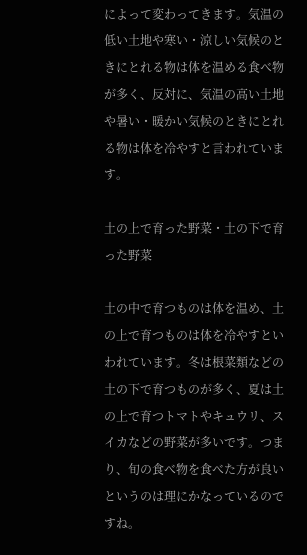によって変わってきます。気温の低い土地や寒い・涼しい気候のときにとれる物は体を温める食べ物が多く、反対に、気温の高い土地や暑い・暖かい気候のときにとれる物は体を冷やすと言われています。

土の上で育った野菜・土の下で育った野菜

土の中で育つものは体を温め、土の上で育つものは体を冷やすといわれています。冬は根菜類などの土の下で育つものが多く、夏は土の上で育つトマトやキュウリ、スイカなどの野菜が多いです。つまり、旬の食べ物を食べた方が良いというのは理にかなっているのですね。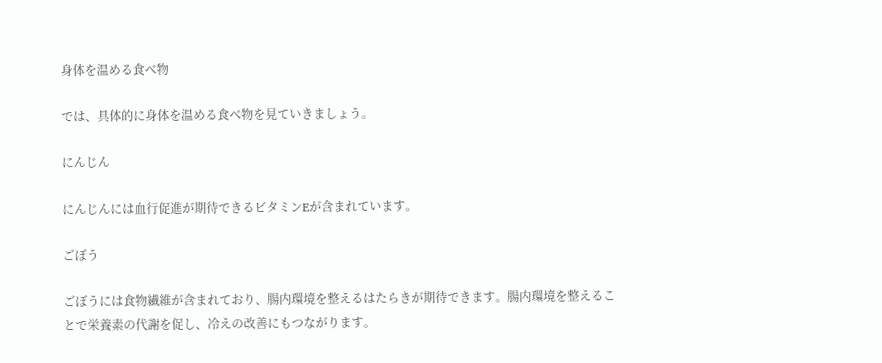身体を温める食べ物

では、具体的に身体を温める食べ物を見ていきましょう。

にんじん

にんじんには血行促進が期待できるビタミンEが含まれています。

ごぼう

ごぼうには食物繊維が含まれており、腸内環境を整えるはたらきが期待できます。腸内環境を整えることで栄養素の代謝を促し、冷えの改善にもつながります。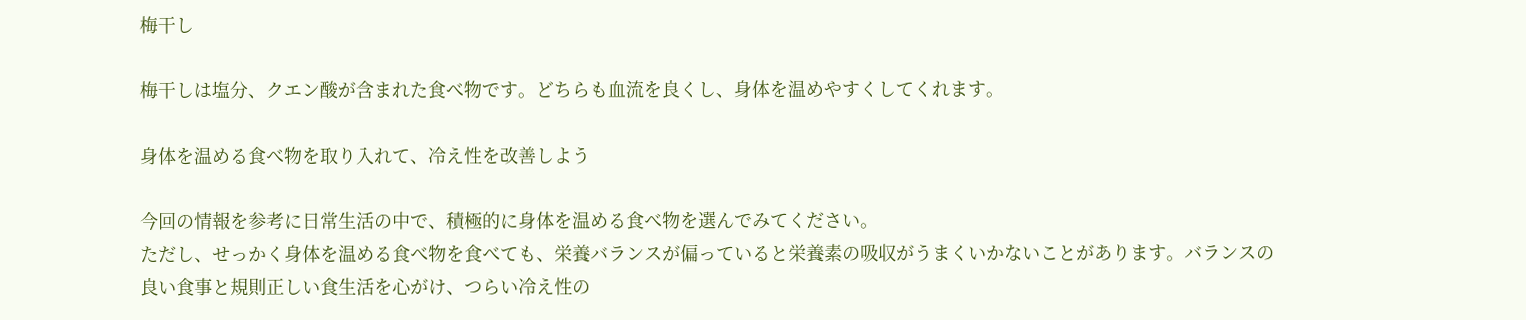梅干し

梅干しは塩分、クエン酸が含まれた食べ物です。どちらも血流を良くし、身体を温めやすくしてくれます。

身体を温める食べ物を取り入れて、冷え性を改善しよう

今回の情報を参考に日常生活の中で、積極的に身体を温める食べ物を選んでみてください。
ただし、せっかく身体を温める食べ物を食べても、栄養バランスが偏っていると栄養素の吸収がうまくいかないことがあります。バランスの良い食事と規則正しい食生活を心がけ、つらい冷え性の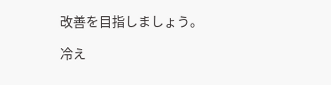改善を目指しましょう。

冷え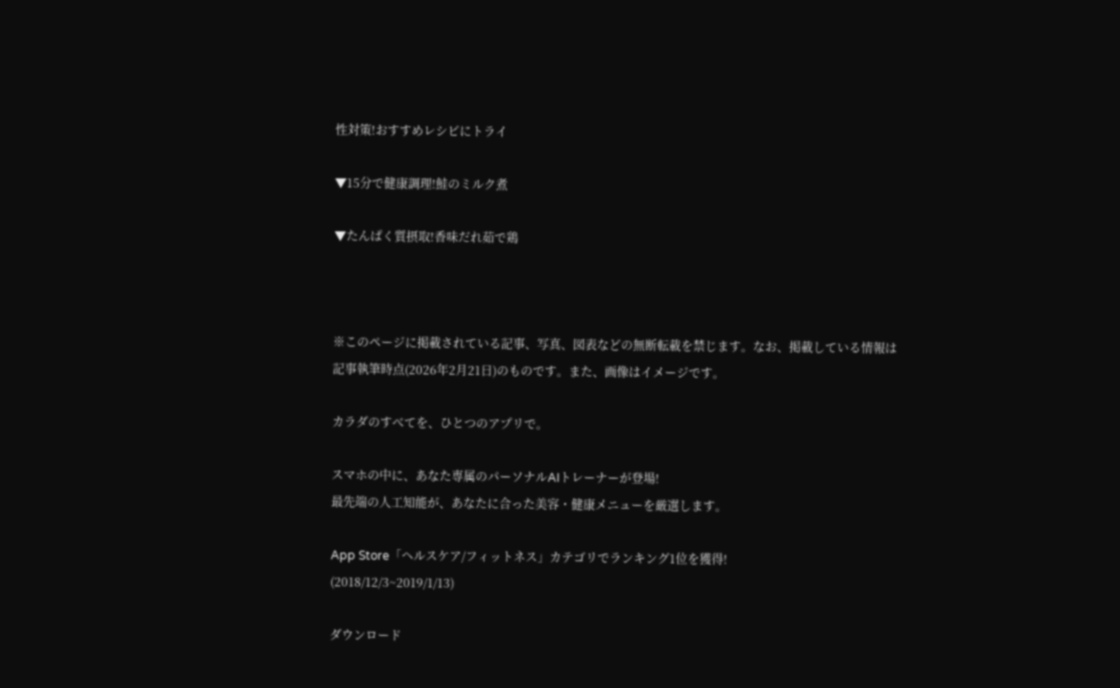性対策!おすすめレシピにトライ

▼15分で健康調理!鮭のミルク煮

▼たんぱく質摂取!香味だれ茹で鶏



※このページに掲載されている記事、写真、図表などの無断転載を禁じます。なお、掲載している情報は記事執筆時点(2026年2月21日)のものです。また、画像はイメージです。

カラダのすべてを、ひとつのアプリで。

スマホの中に、あなた専属のパーソナルAIトレーナーが登場!
最先端の人工知能が、あなたに合った美容・健康メニューを厳選します。

App Store「ヘルスケア/フィットネス」カテゴリでランキング1位を獲得!
(2018/12/3~2019/1/13)

ダウンロード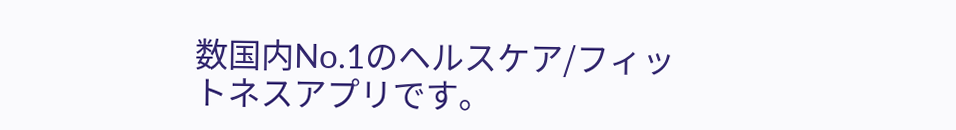数国内No.1のヘルスケア/フィットネスアプリです。